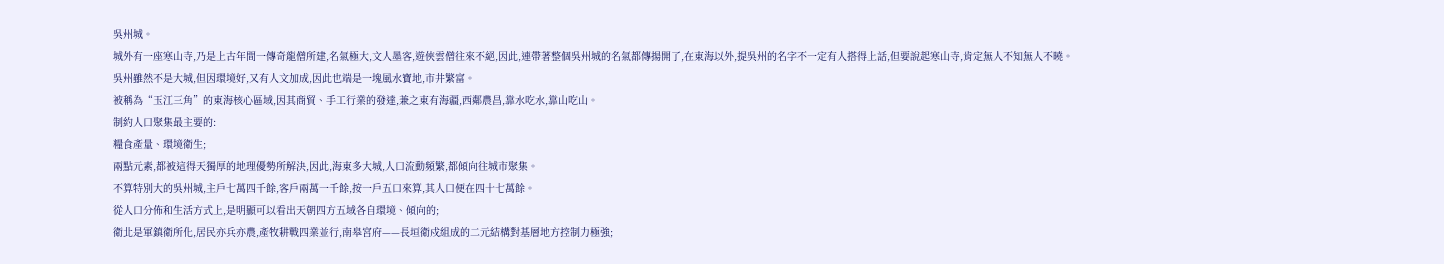吳州城。
城外有一座寒山寺,乃是上古年間一傳奇龍僧所建,名氣極大,文人墨客,遊俠雲僧往來不絕,因此,連帶著整個吳州城的名氣都傳揚開了,在東海以外,提吳州的名字不一定有人搭得上話,但要說起寒山寺,肯定無人不知無人不曉。
吳州雖然不是大城,但因環境好,又有人文加成,因此也端是一塊風水寶地,市井繁富。
被稱為“玉江三角”的東海核心區域,因其商貿、手工行業的發達,兼之東有海疆,西鄰農昌,靠水吃水,靠山吃山。
制約人口聚集最主要的:
糧食產量、環境衛生;
兩點元素,都被這得天獨厚的地理優勢所解決,因此,海東多大城,人口流動頻繁,都傾向往城市聚集。
不算特別大的吳州城,主戶七萬四千餘,客戶兩萬一千餘,按一戶五口來算,其人口便在四十七萬餘。
從人口分佈和生活方式上,是明顯可以看出天朝四方五域各自環境、傾向的;
衛北是軍鎮衛所化,居民亦兵亦農,產牧耕戰四業並行,南皋宮府——長垣衛戍組成的二元結構對基層地方控制力極強;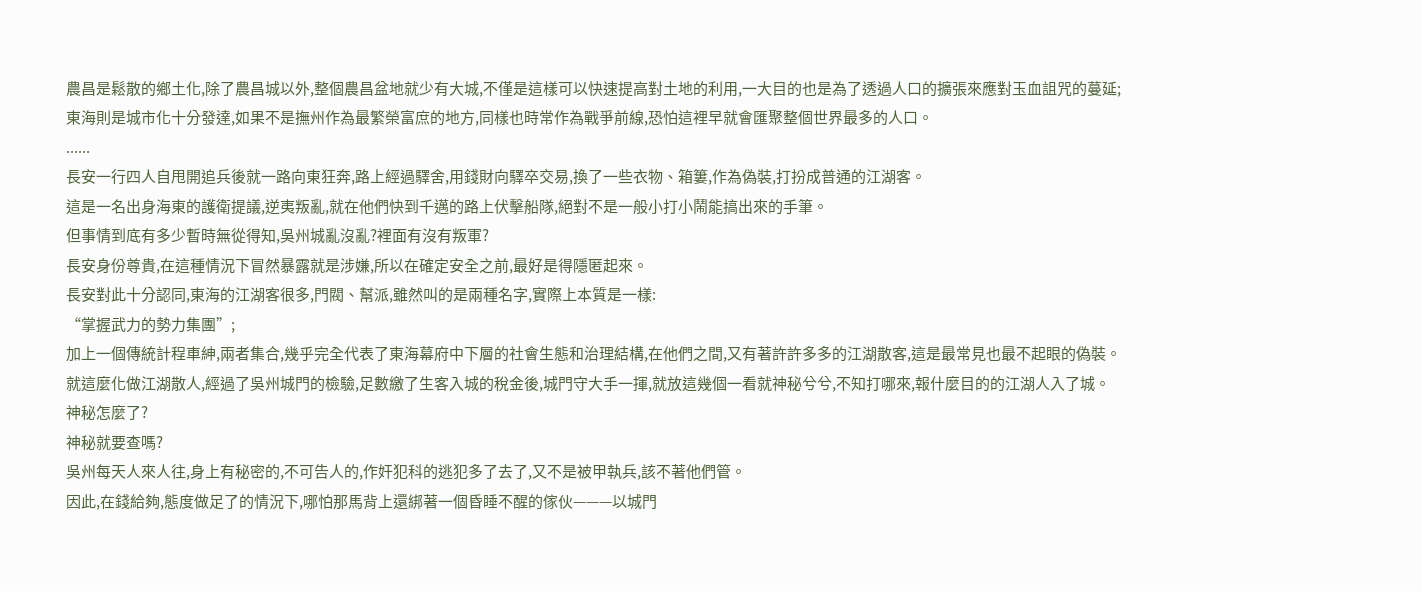農昌是鬆散的鄉土化,除了農昌城以外,整個農昌盆地就少有大城,不僅是這樣可以快速提高對土地的利用,一大目的也是為了透過人口的擴張來應對玉血詛咒的蔓延;
東海則是城市化十分發達,如果不是撫州作為最繁榮富庶的地方,同樣也時常作為戰爭前線,恐怕這裡早就會匯聚整個世界最多的人口。
......
長安一行四人自甩開追兵後就一路向東狂奔,路上經過驛舍,用錢財向驛卒交易,換了一些衣物、箱簍,作為偽裝,打扮成普通的江湖客。
這是一名出身海東的護衛提議,逆夷叛亂,就在他們快到千邁的路上伏擊船隊,絕對不是一般小打小鬧能搞出來的手筆。
但事情到底有多少暫時無從得知,吳州城亂沒亂?裡面有沒有叛軍?
長安身份尊貴,在這種情況下冒然暴露就是涉嫌,所以在確定安全之前,最好是得隱匿起來。
長安對此十分認同,東海的江湖客很多,門閥、幫派,雖然叫的是兩種名字,實際上本質是一樣:
“掌握武力的勢力集團”;
加上一個傳統計程車紳,兩者集合,幾乎完全代表了東海幕府中下層的社會生態和治理結構,在他們之間,又有著許許多多的江湖散客,這是最常見也最不起眼的偽裝。
就這麼化做江湖散人,經過了吳州城門的檢驗,足數繳了生客入城的稅金後,城門守大手一揮,就放這幾個一看就神秘兮兮,不知打哪來,報什麼目的的江湖人入了城。
神秘怎麼了?
神秘就要查嗎?
吳州每天人來人往,身上有秘密的,不可告人的,作奸犯科的逃犯多了去了,又不是被甲執兵,該不著他們管。
因此,在錢給夠,態度做足了的情況下,哪怕那馬背上還綁著一個昏睡不醒的傢伙———以城門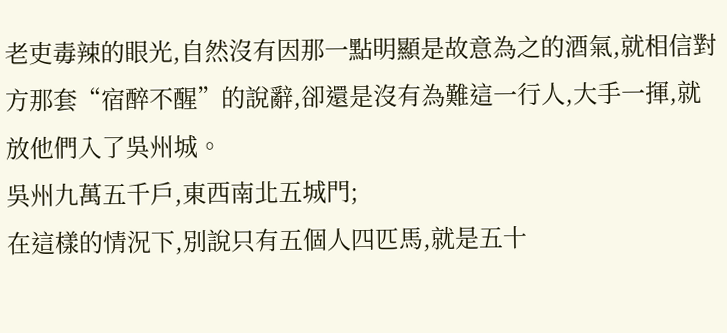老吏毒辣的眼光,自然沒有因那一點明顯是故意為之的酒氣,就相信對方那套“宿醉不醒”的說辭,卻還是沒有為難這一行人,大手一揮,就放他們入了吳州城。
吳州九萬五千戶,東西南北五城門;
在這樣的情況下,別說只有五個人四匹馬,就是五十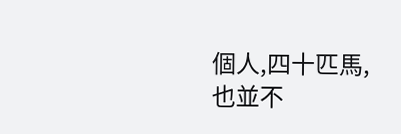個人,四十匹馬,也並不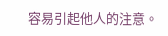容易引起他人的注意。